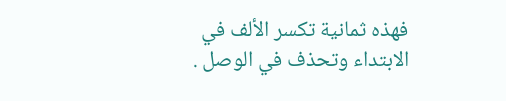فهذه ثمانية تكسر الألف في الابتداء وتحذف في الوصل .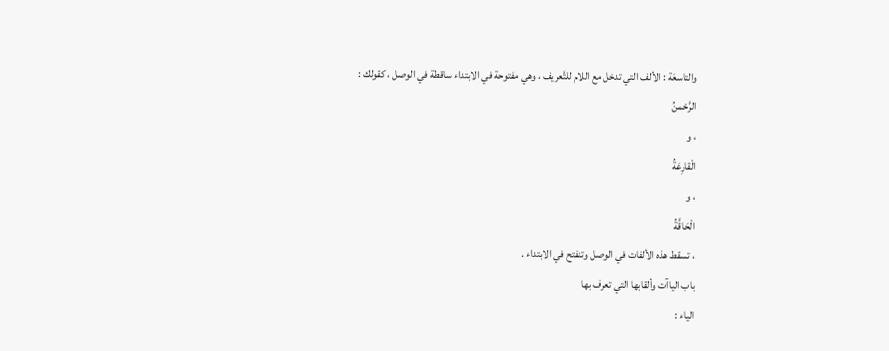والتاسعَة : الألف التي تدخل مع اللام للتَّعريف ، وهي مفتوحة في الابتداء ساقطة في الوصل ، كقولك :
الرَّحْمنُ
، و
الْقارِعَةُ
، و
الْحَاقَّةُ
، تسقط هذه الألفات في الوصل وتنفتح في الابتداء .
باب الياآت وألقابها التي تعرف بها
الياء :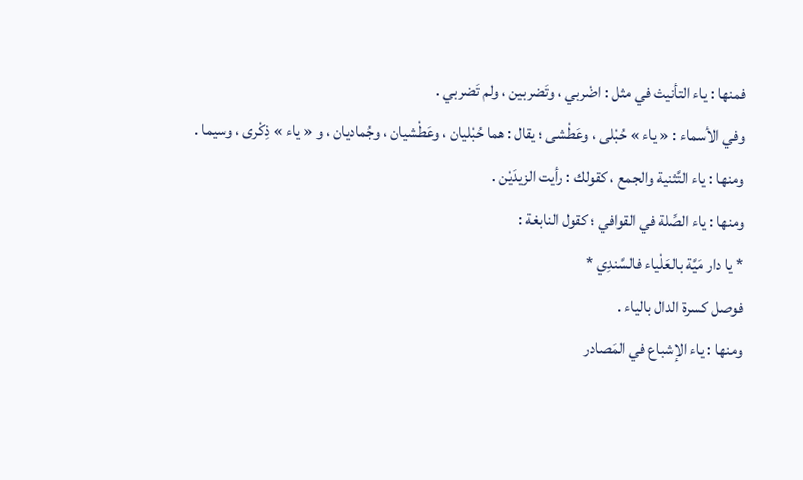فمنها : ياء التأنيث في مثل : اضْربي ، وتَضربين ، ولم تَضربي .
وفي الأسماء : « ياء » حُبْلى ، وعَطْشى ؛ يقال : هما حُبْليان ، وعَطْشيان ، وجُماديان ، و « ياء » ذِكْرى ، وسيما .
ومنها : ياء التَّثنية والجمع ، كقولك : رأيت الزيدَيْن .
ومنها : ياء الصِّلة في القوافي ؛ كقول النابغة :
* يا دار مَيَّة بالعَلْياء فالسَّندِي *
فوصل كسرة الدال بالياء .
ومنها : ياء الإشباع في المَصادر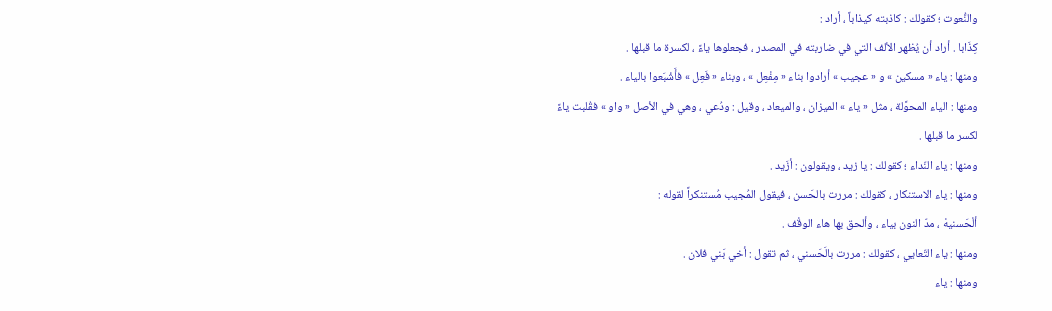والنُّعوت ؛ كقولك : كاذبته كيذاباً ، أراد :
كِذَابا . أراد أن يُظهر الألف التي في ضاربته في المصدر ، فجعلوها ياءً ، لكسرة ما قبلها .
ومنها : ياء « مسكين » و « عجيب » أرادوا بناء « مِفْعِل » ، وبناء « فَعِل » فأَشْبَعوا بالياء .
ومنها : الياء المحوَّلة ، مثل « ياء » الميزان ، والميعاد ، وقيل : ودُعي ، وهي في الأصل « واو » فقُلبت ياءً لكسر ما قبلها .
ومنها : ياء النّداء ؛ كقولك : يا زيد ، ويقولون : أزَيد .
ومنها : ياء الاستنكار ، كقولك : مررت بالحَسن ، فيقول المُجيب مُستنكراً لقوله :
ألْحَسنيهْ ، مدّ النون بياء ، وألحق بها هاء الوقْف .
ومنها : ياء التّعايي ، كقولك : مررت بالَحَسني ، ثم تقول : أخي بَني فلان .
ومنها : ياء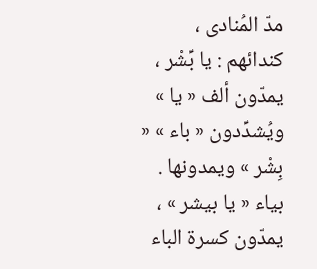مدّ المُنادى ، كندائهم : يا بِّشْر ، يمدّون ألف « يا » ويُشدِّدون « باء » « بِشْر » ويمدونها . بياء « يا بيشر » ، يمدّون كسرة الباء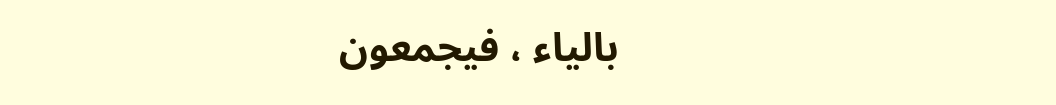بالياء ، فيجمعون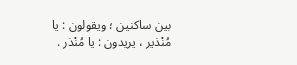بين ساكنين ؛ ويقولون : يا مُنْذير ، يريدون : يا مُنْذر .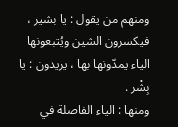ومنهم من يقول : يا بشير ، فيكسرون الشين ويُتبعونها الياء يمدّونها بها ، يريدون : يا بِشْر .
ومنها : الياء الفاصلة في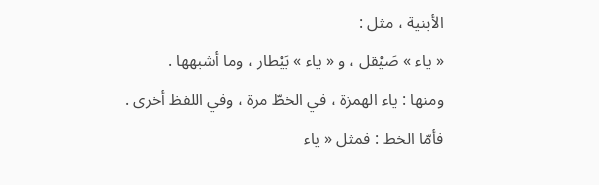الأبنية ، مثل :
« ياء » صَيْقل ، و « ياء » بَيْطار ، وما أشبهها .
ومنها : ياء الهمزة ، في الخطّ مرة ، وفي اللفظ أخرى .
فأمّا الخط : فمثل « ياء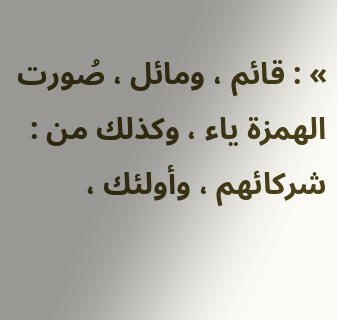» : قائم ، ومائل ، صُورت الهمزة ياء ، وكذلك من :
شركائهم ، وأولئك ،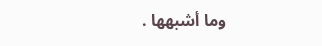وما أشبهها .